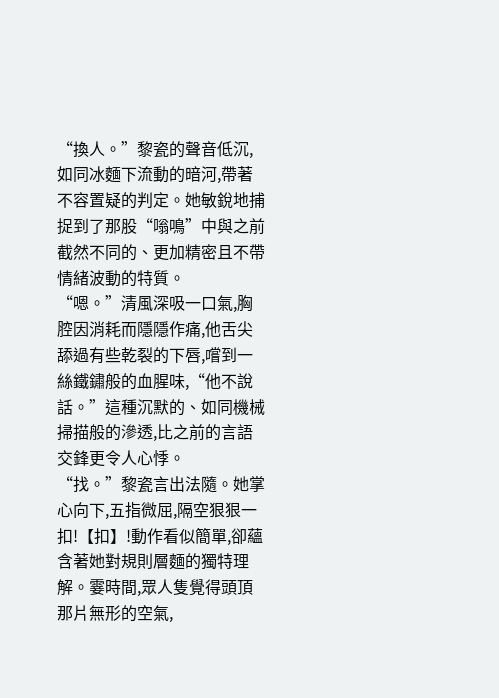“換人。”黎瓷的聲音低沉,如同冰麵下流動的暗河,帶著不容置疑的判定。她敏銳地捕捉到了那股“嗡鳴”中與之前截然不同的、更加精密且不帶情緒波動的特質。
“嗯。”清風深吸一口氣,胸腔因消耗而隱隱作痛,他舌尖舔過有些乾裂的下唇,嚐到一絲鐵鏽般的血腥味,“他不說話。”這種沉默的、如同機械掃描般的滲透,比之前的言語交鋒更令人心悸。
“找。”黎瓷言出法隨。她掌心向下,五指微屈,隔空狠狠一扣!【扣】!動作看似簡單,卻蘊含著她對規則層麵的獨特理解。霎時間,眾人隻覺得頭頂那片無形的空氣,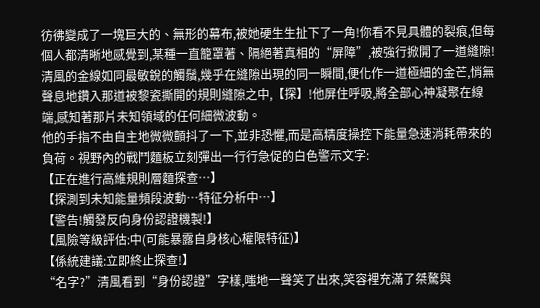彷彿變成了一塊巨大的、無形的幕布,被她硬生生扯下了一角!你看不見具體的裂痕,但每個人都清晰地感覺到,某種一直籠罩著、隔絕著真相的“屏障”,被強行掀開了一道縫隙!
清風的金線如同最敏銳的觸鬚,幾乎在縫隙出現的同一瞬間,便化作一道極細的金芒,悄無聲息地鑽入那道被黎瓷撕開的規則縫隙之中,【探】!他屏住呼吸,將全部心神凝聚在線端,感知著那片未知領域的任何細微波動。
他的手指不由自主地微微顫抖了一下,並非恐懼,而是高精度操控下能量急速消耗帶來的負荷。視野內的戰鬥麵板立刻彈出一行行急促的白色警示文字:
【正在進行高維規則層麵探查…】
【探測到未知能量頻段波動…特征分析中…】
【警告!觸發反向身份認證機製!】
【風險等級評估:中(可能暴露自身核心權限特征)】
【係統建議:立即終止探查!】
“名字?”清風看到“身份認證”字樣,嗤地一聲笑了出來,笑容裡充滿了桀驁與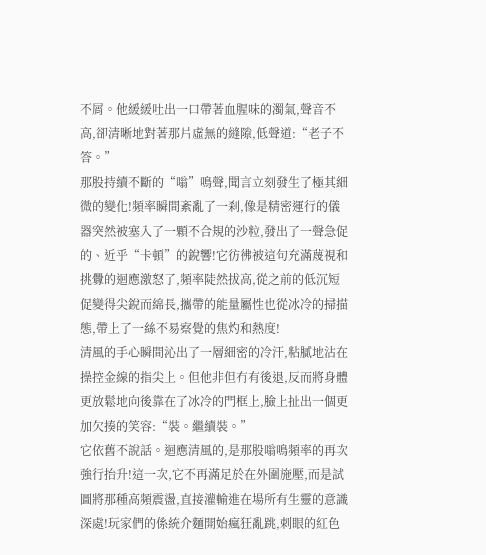不屑。他緩緩吐出一口帶著血腥味的濁氣,聲音不高,卻清晰地對著那片虛無的縫隙,低聲道:“老子不答。”
那股持續不斷的“嗡”鳴聲,聞言立刻發生了極其細微的變化!頻率瞬間紊亂了一刹,像是精密運行的儀器突然被塞入了一顆不合規的沙粒,發出了一聲急促的、近乎“卡頓”的銳響!它彷彿被這句充滿蔑視和挑釁的迴應激怒了,頻率陡然拔高,從之前的低沉短促變得尖銳而綿長,攜帶的能量屬性也從冰冷的掃描態,帶上了一絲不易察覺的焦灼和熱度!
清風的手心瞬間沁出了一層細密的冷汗,粘膩地沾在操控金線的指尖上。但他非但冇有後退,反而將身體更放鬆地向後靠在了冰冷的門框上,臉上扯出一個更加欠揍的笑容:“裝。繼續裝。”
它依舊不說話。迴應清風的,是那股嗡鳴頻率的再次強行抬升!這一次,它不再滿足於在外圍施壓,而是試圖將那種高頻震盪,直接灌輸進在場所有生靈的意識深處!玩家們的係統介麵開始瘋狂亂跳,刺眼的紅色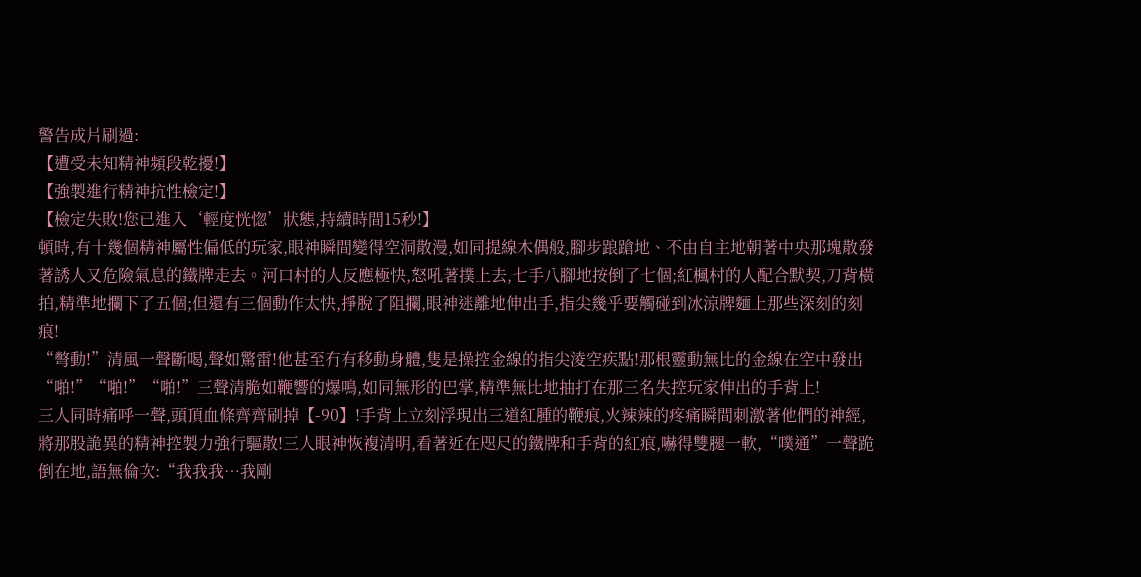警告成片刷過:
【遭受未知精神頻段乾擾!】
【強製進行精神抗性檢定!】
【檢定失敗!您已進入‘輕度恍惚’狀態,持續時間15秒!】
頓時,有十幾個精神屬性偏低的玩家,眼神瞬間變得空洞散漫,如同提線木偶般,腳步踉蹌地、不由自主地朝著中央那塊散發著誘人又危險氣息的鐵牌走去。河口村的人反應極快,怒吼著撲上去,七手八腳地按倒了七個;紅楓村的人配合默契,刀背橫拍,精準地攔下了五個;但還有三個動作太快,掙脫了阻攔,眼神迷離地伸出手,指尖幾乎要觸碰到冰涼牌麵上那些深刻的刻痕!
“彆動!”清風一聲斷喝,聲如驚雷!他甚至冇有移動身體,隻是操控金線的指尖淩空疾點!那根靈動無比的金線在空中發出“啪!”“啪!”“啪!”三聲清脆如鞭響的爆鳴,如同無形的巴掌,精準無比地抽打在那三名失控玩家伸出的手背上!
三人同時痛呼一聲,頭頂血條齊齊刷掉【-90】!手背上立刻浮現出三道紅腫的鞭痕,火辣辣的疼痛瞬間刺激著他們的神經,將那股詭異的精神控製力強行驅散!三人眼神恢複清明,看著近在咫尺的鐵牌和手背的紅痕,嚇得雙腿一軟,“噗通”一聲跪倒在地,語無倫次:“我我我…我剛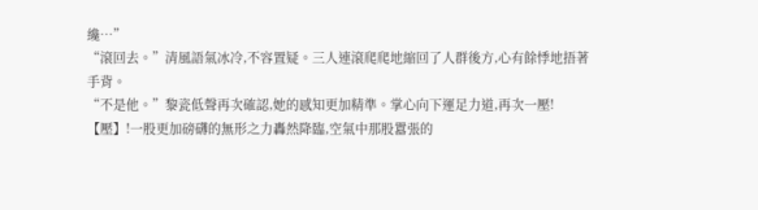纔…”
“滾回去。”清風語氣冰冷,不容置疑。三人連滾爬爬地縮回了人群後方,心有餘悸地捂著手背。
“不是他。”黎瓷低聲再次確認,她的感知更加精準。掌心向下運足力道,再次一壓!【壓】!一股更加磅礴的無形之力轟然降臨,空氣中那股囂張的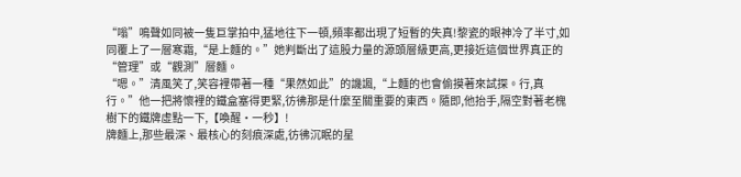“嗡”鳴聲如同被一隻巨掌拍中,猛地往下一頓,頻率都出現了短暫的失真!黎瓷的眼神冷了半寸,如同覆上了一層寒霜,“是上麵的。”她判斷出了這股力量的源頭層級更高,更接近這個世界真正的“管理”或“觀測”層麵。
“嗯。”清風笑了,笑容裡帶著一種“果然如此”的譏諷,“上麵的也會偷摸著來試探。行,真行。”他一把將懷裡的鐵盒塞得更緊,彷彿那是什麼至關重要的東西。隨即,他抬手,隔空對著老槐樹下的鐵牌虛點一下,【喚醒·一秒】!
牌麵上,那些最深、最核心的刻痕深處,彷彿沉眠的星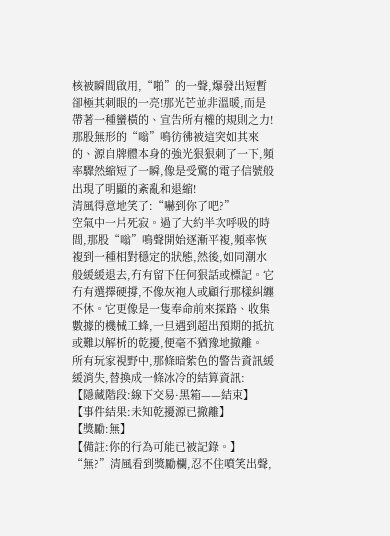核被瞬間啟用,“啪”的一聲,爆發出短暫卻極其刺眼的一亮!那光芒並非溫暖,而是帶著一種蠻橫的、宣告所有權的規則之力!
那股無形的“嗡”鳴彷彿被這突如其來的、源自牌體本身的強光狠狠刺了一下,頻率驟然縮短了一瞬,像是受驚的電子信號般出現了明顯的紊亂和退縮!
清風得意地笑了:“嚇到你了吧?”
空氣中一片死寂。過了大約半次呼吸的時間,那股“嗡”鳴聲開始逐漸平複,頻率恢複到一種相對穩定的狀態,然後,如同潮水般緩緩退去,冇有留下任何狠話或標記。它冇有選擇硬撐,不像灰袍人或顧行那樣糾纏不休。它更像是一隻奉命前來探路、收集數據的機械工蜂,一旦遇到超出預期的抵抗或難以解析的乾擾,便毫不猶豫地撤離。
所有玩家視野中,那條暗紫色的警告資訊緩緩消失,替換成一條冰冷的結算資訊:
【隱藏階段:線下交易·黑箱——結束】
【事件結果:未知乾擾源已撤離】
【獎勵:無】
【備註:你的行為可能已被記錄。】
“無?”清風看到獎勵欄,忍不住噴笑出聲,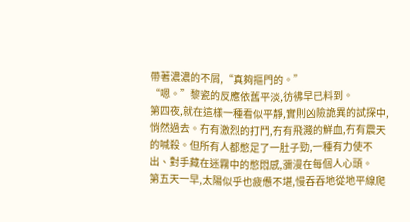帶著濃濃的不屑,“真夠摳門的。”
“嗯。”黎瓷的反應依舊平淡,彷彿早已料到。
第四夜,就在這樣一種看似平靜,實則凶險詭異的試探中,悄然過去。冇有激烈的打鬥,冇有飛濺的鮮血,冇有震天的喊殺。但所有人都憋足了一肚子勁,一種有力使不出、對手藏在迷霧中的憋悶感,瀰漫在每個人心頭。
第五天一早,太陽似乎也疲憊不堪,慢吞吞地從地平線爬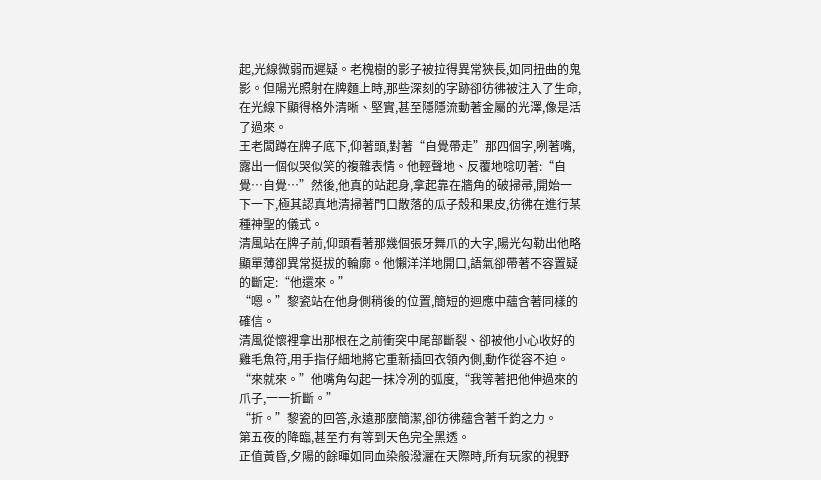起,光線微弱而遲疑。老槐樹的影子被拉得異常狹長,如同扭曲的鬼影。但陽光照射在牌麵上時,那些深刻的字跡卻彷彿被注入了生命,在光線下顯得格外清晰、堅實,甚至隱隱流動著金屬的光澤,像是活了過來。
王老闆蹲在牌子底下,仰著頭,對著“自覺帶走”那四個字,咧著嘴,露出一個似哭似笑的複雜表情。他輕聲地、反覆地唸叨著:“自覺…自覺…”然後,他真的站起身,拿起靠在牆角的破掃帚,開始一下一下,極其認真地清掃著門口散落的瓜子殼和果皮,彷彿在進行某種神聖的儀式。
清風站在牌子前,仰頭看著那幾個張牙舞爪的大字,陽光勾勒出他略顯單薄卻異常挺拔的輪廓。他懶洋洋地開口,語氣卻帶著不容置疑的斷定:“他還來。”
“嗯。”黎瓷站在他身側稍後的位置,簡短的迴應中蘊含著同樣的確信。
清風從懷裡拿出那根在之前衝突中尾部斷裂、卻被他小心收好的雞毛魚符,用手指仔細地將它重新插回衣領內側,動作從容不迫。“來就來。”他嘴角勾起一抹冷冽的弧度,“我等著把他伸過來的爪子,一一折斷。”
“折。”黎瓷的回答,永遠那麼簡潔,卻彷彿蘊含著千鈞之力。
第五夜的降臨,甚至冇有等到天色完全黑透。
正值黃昏,夕陽的餘暉如同血染般潑灑在天際時,所有玩家的視野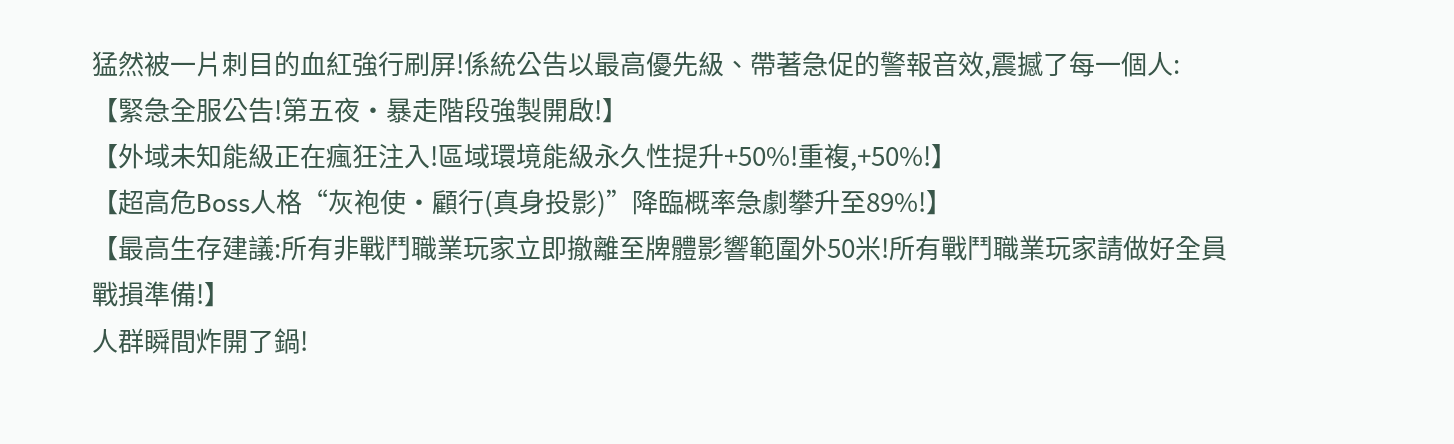猛然被一片刺目的血紅強行刷屏!係統公告以最高優先級、帶著急促的警報音效,震撼了每一個人:
【緊急全服公告!第五夜·暴走階段強製開啟!】
【外域未知能級正在瘋狂注入!區域環境能級永久性提升+50%!重複,+50%!】
【超高危Boss人格“灰袍使·顧行(真身投影)”降臨概率急劇攀升至89%!】
【最高生存建議:所有非戰鬥職業玩家立即撤離至牌體影響範圍外50米!所有戰鬥職業玩家請做好全員戰損準備!】
人群瞬間炸開了鍋!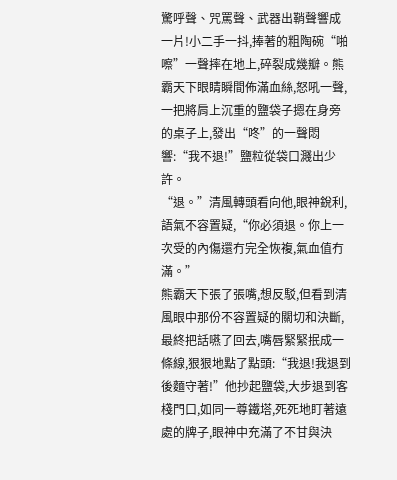驚呼聲、咒罵聲、武器出鞘聲響成一片!小二手一抖,捧著的粗陶碗“啪嚓”一聲摔在地上,碎裂成幾瓣。熊霸天下眼睛瞬間佈滿血絲,怒吼一聲,一把將肩上沉重的鹽袋子摁在身旁的桌子上,發出“咚”的一聲悶響:“我不退!”鹽粒從袋口濺出少許。
“退。”清風轉頭看向他,眼神銳利,語氣不容置疑,“你必須退。你上一次受的內傷還冇完全恢複,氣血值冇滿。”
熊霸天下張了張嘴,想反駁,但看到清風眼中那份不容置疑的關切和決斷,最終把話嚥了回去,嘴唇緊緊抿成一條線,狠狠地點了點頭:“我退!我退到後麵守著!”他抄起鹽袋,大步退到客棧門口,如同一尊鐵塔,死死地盯著遠處的牌子,眼神中充滿了不甘與決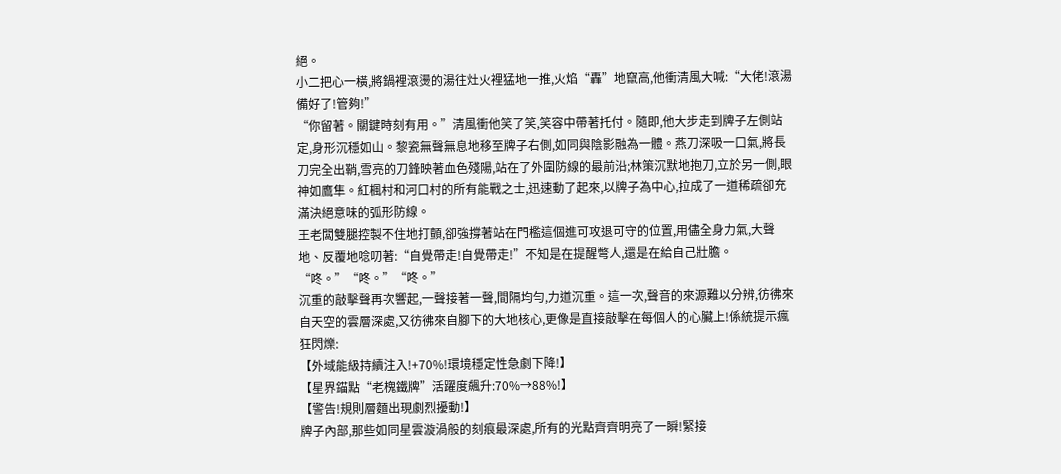絕。
小二把心一橫,將鍋裡滾燙的湯往灶火裡猛地一推,火焰“轟”地竄高,他衝清風大喊:“大佬!滾湯備好了!管夠!”
“你留著。關鍵時刻有用。”清風衝他笑了笑,笑容中帶著托付。隨即,他大步走到牌子左側站定,身形沉穩如山。黎瓷無聲無息地移至牌子右側,如同與陰影融為一體。燕刀深吸一口氣,將長刀完全出鞘,雪亮的刀鋒映著血色殘陽,站在了外圍防線的最前沿;林策沉默地抱刀,立於另一側,眼神如鷹隼。紅楓村和河口村的所有能戰之士,迅速動了起來,以牌子為中心,拉成了一道稀疏卻充滿決絕意味的弧形防線。
王老闆雙腿控製不住地打顫,卻強撐著站在門檻這個進可攻退可守的位置,用儘全身力氣,大聲地、反覆地唸叨著:“自覺帶走!自覺帶走!”不知是在提醒彆人,還是在給自己壯膽。
“咚。”“咚。”“咚。”
沉重的敲擊聲再次響起,一聲接著一聲,間隔均勻,力道沉重。這一次,聲音的來源難以分辨,彷彿來自天空的雲層深處,又彷彿來自腳下的大地核心,更像是直接敲擊在每個人的心臟上!係統提示瘋狂閃爍:
【外域能級持續注入!+70%!環境穩定性急劇下降!】
【星界錨點“老槐鐵牌”活躍度飆升:70%→88%!】
【警告!規則層麵出現劇烈擾動!】
牌子內部,那些如同星雲漩渦般的刻痕最深處,所有的光點齊齊明亮了一瞬!緊接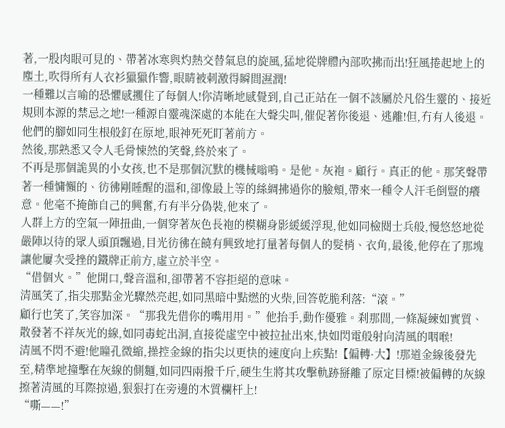著,一股肉眼可見的、帶著冰寒與灼熱交替氣息的旋風,猛地從牌體內部吹拂而出!狂風捲起地上的塵土,吹得所有人衣衫獵獵作響,眼睛被刺激得瞬間濕潤!
一種難以言喻的恐懼感攫住了每個人!你清晰地感覺到,自己正站在一個不該屬於凡俗生靈的、接近規則本源的禁忌之地!一種源自靈魂深處的本能在大聲尖叫,催促著你後退、逃離!但,冇有人後退。他們的腳如同生根般釘在原地,眼神死死盯著前方。
然後,那熟悉又令人毛骨悚然的笑聲,終於來了。
不再是那個詭異的小女孩,也不是那個沉默的機械嗡鳴。是他。灰袍。顧行。真正的他。那笑聲帶著一種慵懶的、彷彿剛睡醒的溫和,卻像最上等的絲綢拂過你的臉頰,帶來一種令人汗毛倒豎的癢意。他毫不掩飾自己的興奮,冇有半分偽裝,他來了。
人群上方的空氣一陣扭曲,一個穿著灰色長袍的模糊身影緩緩浮現,他如同檢閱士兵般,慢悠悠地從嚴陣以待的眾人頭頂飄過,目光彷彿在饒有興致地打量著每個人的髮梢、衣角,最後,他停在了那塊讓他屢次受挫的鐵牌正前方,虛立於半空。
“借個火。”他開口,聲音溫和,卻帶著不容拒絕的意味。
清風笑了,指尖那點金光驟然亮起,如同黑暗中點燃的火柴,回答乾脆利落:“滾。”
顧行也笑了,笑容加深。“那我先借你的嘴用用。”他抬手,動作優雅。刹那間,一條凝練如實質、散發著不祥灰光的線,如同毒蛇出洞,直接從虛空中被拉扯出來,快如閃電般射向清風的咽喉!
清風不閃不避!他瞳孔微縮,操控金線的指尖以更快的速度向上疾點!【偏轉·大】!那道金線後發先至,精準地撞擊在灰線的側麵,如同四兩撥千斤,硬生生將其攻擊軌跡掰離了原定目標!被偏轉的灰線擦著清風的耳際掠過,狠狠打在旁邊的木質欄杆上!
“嘶——!”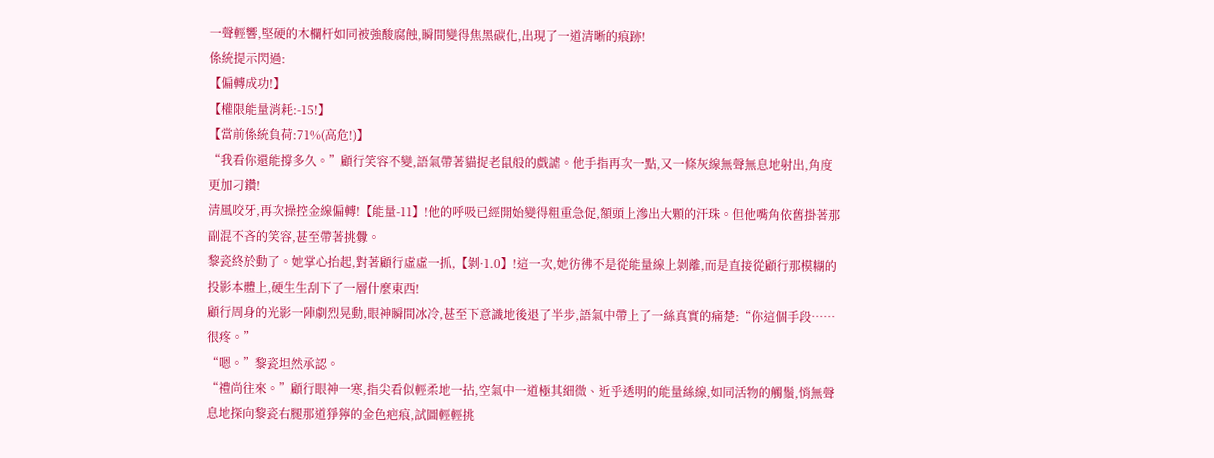一聲輕響,堅硬的木欄杆如同被強酸腐蝕,瞬間變得焦黑碳化,出現了一道清晰的痕跡!
係統提示閃過:
【偏轉成功!】
【權限能量消耗:-15!】
【當前係統負荷:71%(高危!)】
“我看你還能撐多久。”顧行笑容不變,語氣帶著貓捉老鼠般的戲謔。他手指再次一點,又一條灰線無聲無息地射出,角度更加刁鑽!
清風咬牙,再次操控金線偏轉!【能量-11】!他的呼吸已經開始變得粗重急促,額頭上滲出大顆的汗珠。但他嘴角依舊掛著那副混不吝的笑容,甚至帶著挑釁。
黎瓷終於動了。她掌心抬起,對著顧行虛虛一抓,【剝·1.0】!這一次,她彷彿不是從能量線上剝離,而是直接從顧行那模糊的投影本體上,硬生生刮下了一層什麼東西!
顧行周身的光影一陣劇烈晃動,眼神瞬間冰冷,甚至下意識地後退了半步,語氣中帶上了一絲真實的痛楚:“你這個手段……很疼。”
“嗯。”黎瓷坦然承認。
“禮尚往來。”顧行眼神一寒,指尖看似輕柔地一拈,空氣中一道極其細微、近乎透明的能量絲線,如同活物的觸鬚,悄無聲息地探向黎瓷右腿那道猙獰的金色疤痕,試圖輕輕挑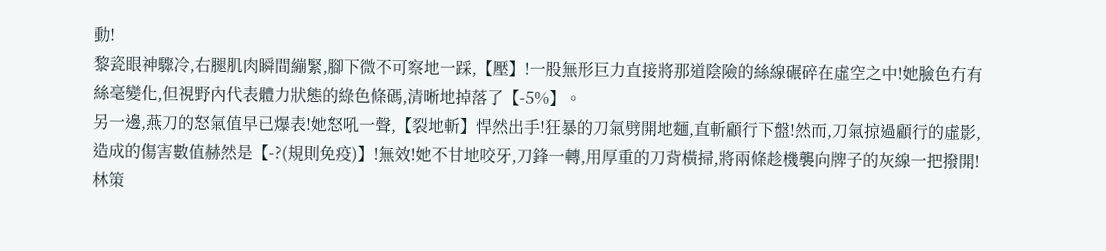動!
黎瓷眼神驟冷,右腿肌肉瞬間繃緊,腳下微不可察地一踩,【壓】!一股無形巨力直接將那道陰險的絲線碾碎在虛空之中!她臉色冇有絲毫變化,但視野內代表體力狀態的綠色條碼,清晰地掉落了【-5%】。
另一邊,燕刀的怒氣值早已爆表!她怒吼一聲,【裂地斬】悍然出手!狂暴的刀氣劈開地麵,直斬顧行下盤!然而,刀氣掠過顧行的虛影,造成的傷害數值赫然是【-?(規則免疫)】!無效!她不甘地咬牙,刀鋒一轉,用厚重的刀背橫掃,將兩條趁機襲向牌子的灰線一把撥開!
林策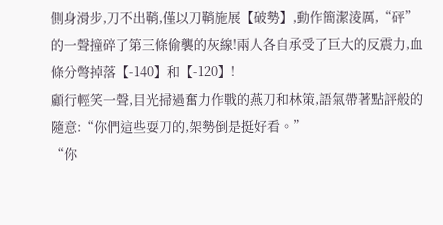側身滑步,刀不出鞘,僅以刀鞘施展【破勢】,動作簡潔淩厲,“砰”的一聲撞碎了第三條偷襲的灰線!兩人各自承受了巨大的反震力,血條分彆掉落【-140】和【-120】!
顧行輕笑一聲,目光掃過奮力作戰的燕刀和林策,語氣帶著點評般的隨意:“你們這些耍刀的,架勢倒是挺好看。”
“你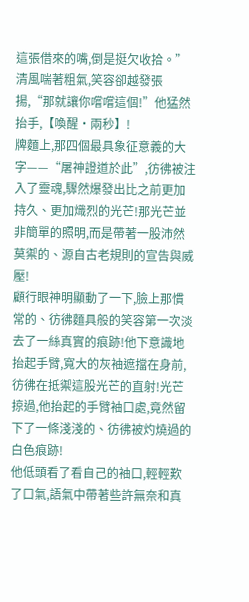這張借來的嘴,倒是挺欠收拾。”清風喘著粗氣,笑容卻越發張揚,“那就讓你嚐嚐這個!”他猛然抬手,【喚醒·兩秒】!
牌麵上,那四個最具象征意義的大字——“屠神證道於此”,彷彿被注入了靈魂,驟然爆發出比之前更加持久、更加熾烈的光芒!那光芒並非簡單的照明,而是帶著一股沛然莫禦的、源自古老規則的宣告與威壓!
顧行眼神明顯動了一下,臉上那慣常的、彷彿麵具般的笑容第一次淡去了一絲真實的痕跡!他下意識地抬起手臂,寬大的灰袖遮擋在身前,彷彿在抵禦這股光芒的直射!光芒掠過,他抬起的手臂袖口處,竟然留下了一條淺淺的、彷彿被灼燒過的白色痕跡!
他低頭看了看自己的袖口,輕輕歎了口氣,語氣中帶著些許無奈和真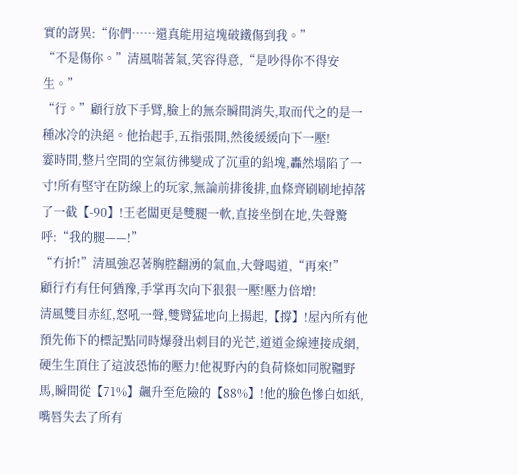實的訝異:“你們……還真能用這塊破鐵傷到我。”
“不是傷你。”清風喘著氣,笑容得意,“是吵得你不得安生。”
“行。”顧行放下手臂,臉上的無奈瞬間消失,取而代之的是一種冰冷的決絕。他抬起手,五指張開,然後緩緩向下一壓!
霎時間,整片空間的空氣彷彿變成了沉重的鉛塊,轟然塌陷了一寸!所有堅守在防線上的玩家,無論前排後排,血條齊刷刷地掉落了一截【-90】!王老闆更是雙腿一軟,直接坐倒在地,失聲驚呼:“我的腿——!”
“冇折!”清風強忍著胸腔翻湧的氣血,大聲喝道,“再來!”
顧行冇有任何猶豫,手掌再次向下狠狠一壓!壓力倍增!
清風雙目赤紅,怒吼一聲,雙臂猛地向上揚起,【撐】!屋內所有他預先佈下的標記點同時爆發出刺目的光芒,道道金線連接成網,硬生生頂住了這波恐怖的壓力!他視野內的負荷條如同脫韁野馬,瞬間從【71%】飆升至危險的【88%】!他的臉色慘白如紙,嘴唇失去了所有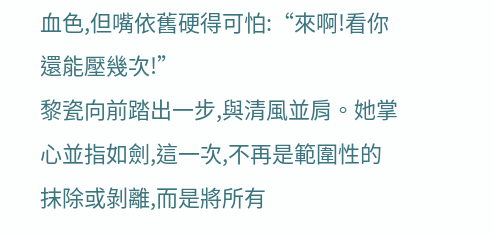血色,但嘴依舊硬得可怕:“來啊!看你還能壓幾次!”
黎瓷向前踏出一步,與清風並肩。她掌心並指如劍,這一次,不再是範圍性的抹除或剝離,而是將所有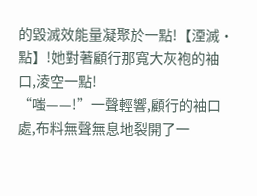的毀滅效能量凝聚於一點!【湮滅·點】!她對著顧行那寬大灰袍的袖口,淩空一點!
“嗤——!”一聲輕響,顧行的袖口處,布料無聲無息地裂開了一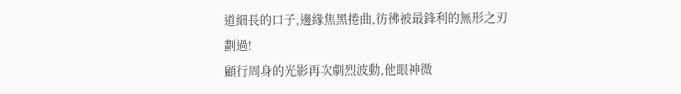道細長的口子,邊緣焦黑捲曲,彷彿被最鋒利的無形之刃劃過!
顧行周身的光影再次劇烈波動,他眼神微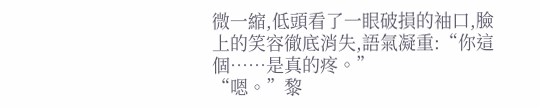微一縮,低頭看了一眼破損的袖口,臉上的笑容徹底消失,語氣凝重:“你這個……是真的疼。”
“嗯。”黎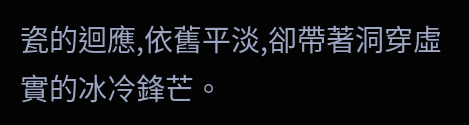瓷的迴應,依舊平淡,卻帶著洞穿虛實的冰冷鋒芒。